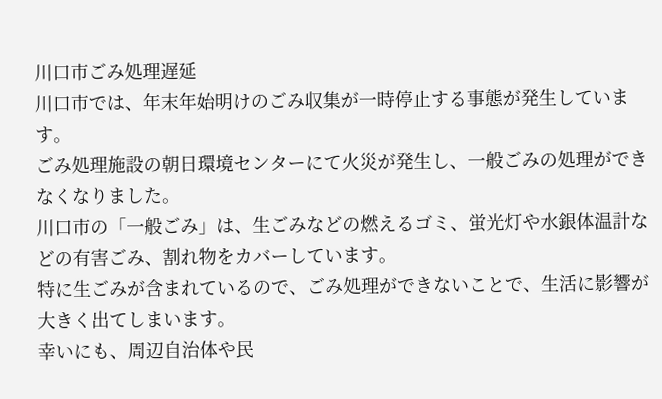川口市ごみ処理遅延
川口市では、年末年始明けのごみ収集が一時停止する事態が発生しています。
ごみ処理施設の朝日環境センターにて火災が発生し、一般ごみの処理ができなくなりました。
川口市の「一般ごみ」は、生ごみなどの燃えるゴミ、蛍光灯や水銀体温計などの有害ごみ、割れ物をカバーしています。
特に生ごみが含まれているので、ごみ処理ができないことで、生活に影響が大きく出てしまいます。
幸いにも、周辺自治体や民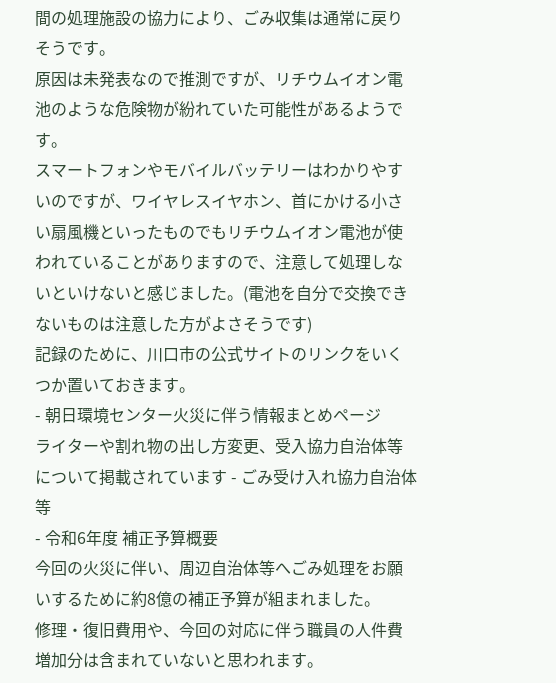間の処理施設の協力により、ごみ収集は通常に戻りそうです。
原因は未発表なので推測ですが、リチウムイオン電池のような危険物が紛れていた可能性があるようです。
スマートフォンやモバイルバッテリーはわかりやすいのですが、ワイヤレスイヤホン、首にかける小さい扇風機といったものでもリチウムイオン電池が使われていることがありますので、注意して処理しないといけないと感じました。(電池を自分で交換できないものは注意した方がよさそうです)
記録のために、川口市の公式サイトのリンクをいくつか置いておきます。
- 朝日環境センター火災に伴う情報まとめページ
ライターや割れ物の出し方変更、受入協力自治体等について掲載されています - ごみ受け入れ協力自治体等
- 令和6年度 補正予算概要
今回の火災に伴い、周辺自治体等へごみ処理をお願いするために約8億の補正予算が組まれました。
修理・復旧費用や、今回の対応に伴う職員の人件費増加分は含まれていないと思われます。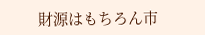財源はもちろん市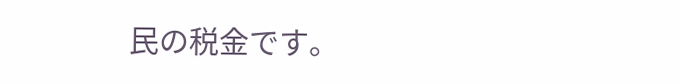民の税金です。